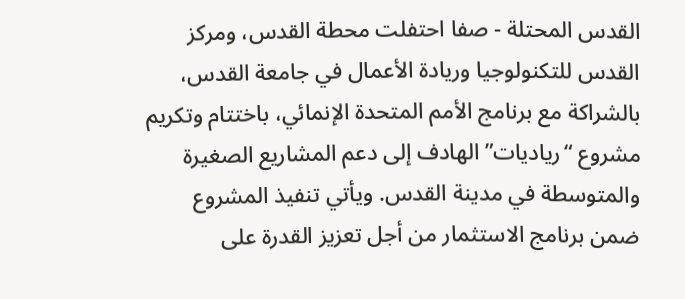القدس المحتلة - صفا احتفلت محطة القدس، ومركز القدس للتكنولوجيا وريادة الأعمال في جامعة القدس، بالشراكة مع برنامج الأمم المتحدة الإنمائي، باختتام وتكريم مشروع “رياديات” الهادف إلى دعم المشاريع الصغيرة والمتوسطة في مدينة القدس. ويأتي تنفيذ المشروع ضمن برنامج الاستثمار من أجل تعزيز القدرة على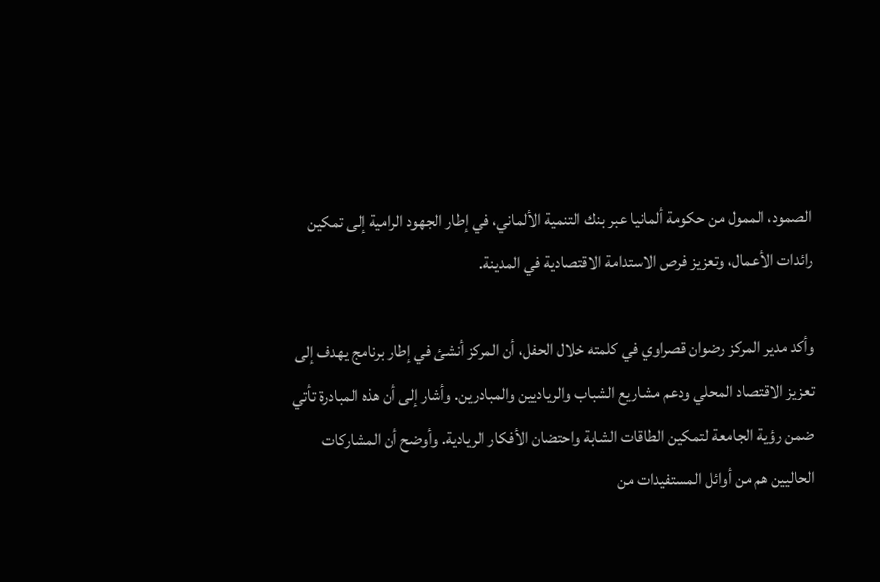الصمود، الممول من حكومة ألمانيا عبر بنك التنمية الألماني، في إطار الجهود الرامية إلى تمكين رائدات الأعمال، وتعزيز فرص الاستدامة الاقتصادية في المدينة.

وأكد مدير المركز رضوان قصراوي في كلمته خلال الحفل، أن المركز أنشئ في إطار برنامج يهدف إلى تعزيز الاقتصاد المحلي ودعم مشاريع الشباب والرياديين والمبادرين. وأشار إلى أن هذه المبادرة تأتي ضمن رؤية الجامعة لتمكين الطاقات الشابة واحتضان الأفكار الريادية. وأوضح أن المشاركات الحاليين هم من أوائل المستفيدات من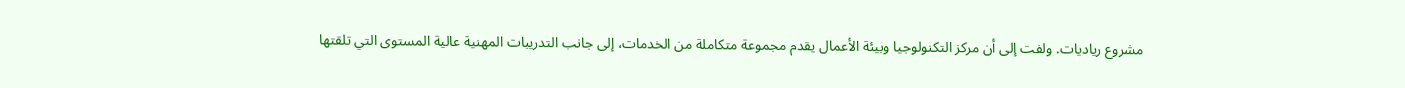مشروع رياديات. ولفت إلى أن مركز التكنولوجيا وبيئة الأعمال يقدم مجموعة متكاملة من الخدمات، إلى جانب التدريبات المهنية عالية المستوى التي تلقتها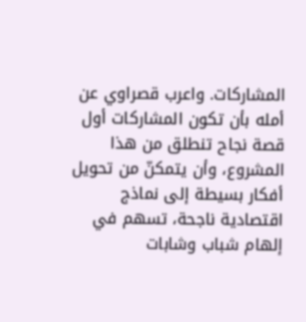المشاركات. واعرب قصراوي عن أمله بأن تكون المشاركات أول قصة نجاح تنطلق من هذا المشروع، وأن يتمكنّ من تحويل أفكار بسيطة إلى نماذج اقتصادية ناجحة، تسهم في إلهام شباب وشابات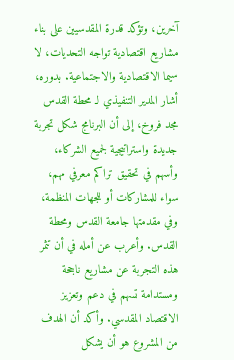آخرين، وتؤكد قدرة المقدسيين على بناء مشاريع اقتصادية تواجه التحديات، لا سيما الاقتصادية والاجتماعية. بدوره، أشار المدير التنفيذي لـ محطة القدس مجد فروخ، إلى أن البرنامج شكل تجربة جديدة واستراتيجية لجميع الشركاء، وأسهم في تحقيق تراكم معرفي مهم، سواء للمشاركات أو للجهات المنظمة، وفي مقدمتها جامعة القدس ومحطة القدس. وأعرب عن أمله في أن تثمر هذه التجربة عن مشاريع ناجحة ومستدامة تسهم في دعم وتعزيز الاقتصاد المقدسي. وأكد أن الهدف من المشروع هو أن يشكل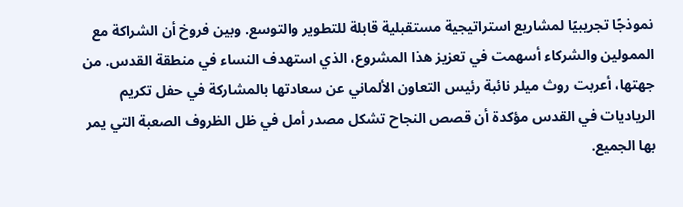نموذجًا تجريبيًا لمشاريع استراتيجية مستقبلية قابلة للتطوير والتوسع. وبين فروخ أن الشراكة مع الممولين والشركاء أسهمت في تعزيز هذا المشروع، الذي استهدف النساء في منطقة القدس. من جهتها، أعربت روث ميلر نائبة رئيس التعاون الألماني عن سعادتها بالمشاركة في حفل تكريم الرياديات في القدس مؤكدة أن قصص النجاح تشكل مصدر أمل في ظل الظروف الصعبة التي يمر بها الجميع.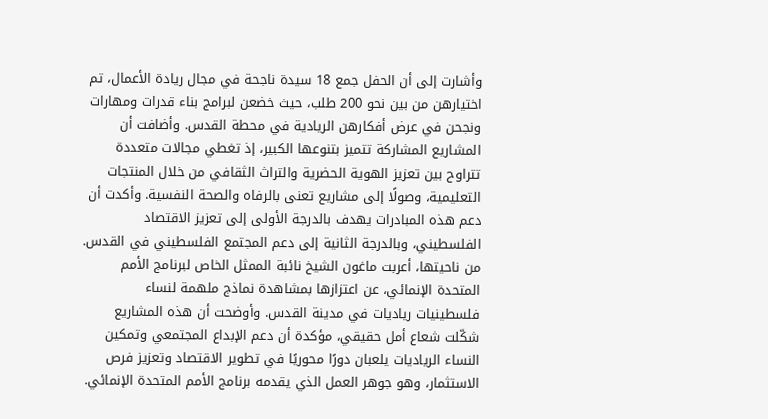وأشارت إلى أن الحفل جمع 18 سيدة ناجحة في مجال ريادة الأعمال، تم اختيارهن من بين نحو 200 طلب، حيث خضعن لبرامج بناء قدرات ومهارات ونجحن في عرض أفكارهن الريادية في محطة القدس. وأضافت أن المشاريع المشاركة تتميز بتنوعها الكبير، إذ تغطي مجالات متعددة تتراوح بين تعزيز الهوية الحضرية والتراث الثقافي من خلال المنتجات التعليمية، وصولًا إلى مشاريع تعنى بالرفاه والصحة النفسية. وأكدت أن دعم هذه المبادرات يهدف بالدرجة الأولى إلى تعزيز الاقتصاد الفلسطيني، وبالدرجة الثانية إلى دعم المجتمع الفلسطيني في القدس. من ناحيتها، أعربت ماغون الشيخ نائبة الممثل الخاص لبرنامج الأمم المتحدة الإنمائي، عن اعتزازها بمشاهدة نماذج ملهمة لنساء فلسطينيات رياديات في مدينة القدس. وأوضحت أن هذه المشاريع شكّلت شعاع أمل حقيقي، مؤكدة أن دعم الإبداع المجتمعي وتمكين النساء الرياديات يلعبان دورًا محوريًا في تطوير الاقتصاد وتعزيز فرص الاستثمار، وهو جوهر العمل الذي يقدمه برنامج الأمم المتحدة الإنمائي.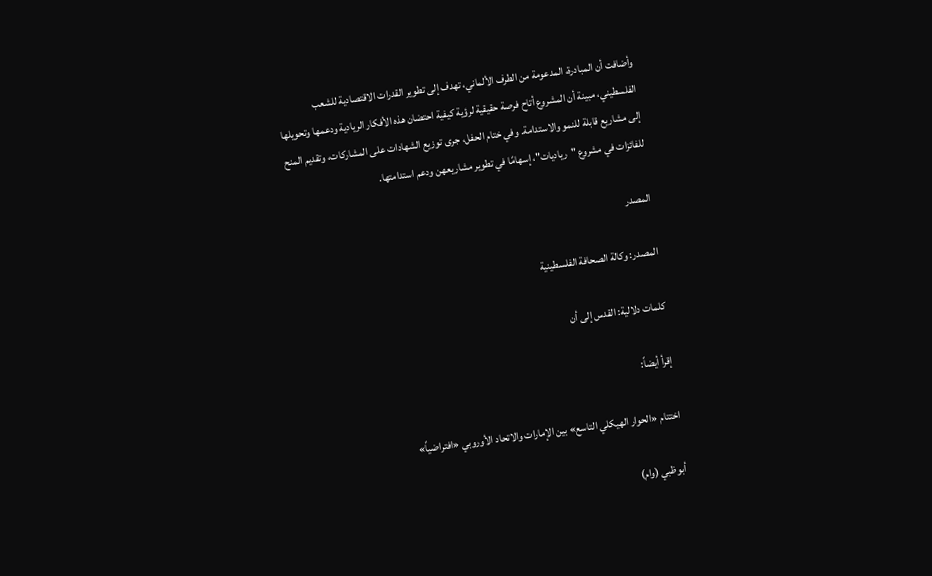وأضافت أن المبادرة، المدعومة من الطرف الألماني، تهدف إلى تطوير القدرات الاقتصادية للشعب الفلسطيني، مبينة أن المشروع أتاح فرصة حقيقية لرؤية كيفية احتضان هذه الأفكار الريادية ودعمها وتحويلها إلى مشاريع قابلة للنمو والاستدامة. وفي ختام الحفل، جرى توزيع الشهادات على المشاركات، وتقديم المنح للفائزات في مشروع "رياديات"، إسهامًا في تطوير مشاريعهن ودعم استدامتها.

المصدر

المصدر: وكالة الصحافة الفلسطينية

كلمات دلالية: القدس إلى أن

إقرأ أيضاً:

اختتام «الحوار الهيكلي التاسع» بين الإمارات والاتحاد الأوروبي «افتراضياً»

أبوظبي (وام)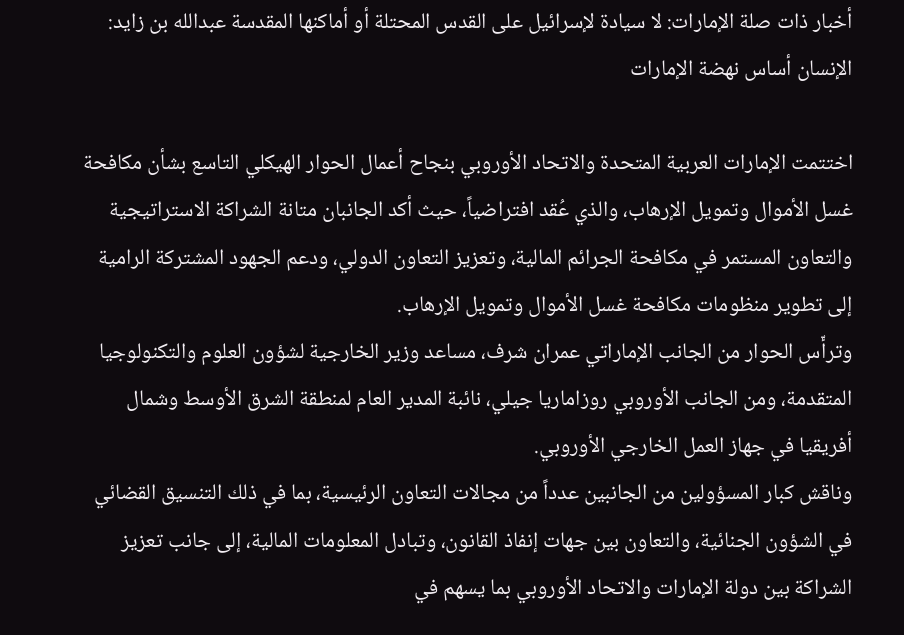أخبار ذات صلة الإمارات: لا سيادة لإسرائيل على القدس المحتلة أو أماكنها المقدسة عبدالله بن زايد: الإنسان أساس نهضة الإمارات

اختتمت الإمارات العربية المتحدة والاتحاد الأوروبي بنجاح أعمال الحوار الهيكلي التاسع بشأن مكافحة غسل الأموال وتمويل الإرهاب، والذي عُقد افتراضياً، حيث أكد الجانبان متانة الشراكة الاستراتيجية والتعاون المستمر في مكافحة الجرائم المالية، وتعزيز التعاون الدولي، ودعم الجهود المشتركة الرامية إلى تطوير منظومات مكافحة غسل الأموال وتمويل الإرهاب.
وترأّس الحوار من الجانب الإماراتي عمران شرف، مساعد وزير الخارجية لشؤون العلوم والتكنولوجيا المتقدمة، ومن الجانب الأوروبي روزاماريا جيلي، نائبة المدير العام لمنطقة الشرق الأوسط وشمال أفريقيا في جهاز العمل الخارجي الأوروبي.
وناقش كبار المسؤولين من الجانبين عدداً من مجالات التعاون الرئيسية، بما في ذلك التنسيق القضائي في الشؤون الجنائية، والتعاون بين جهات إنفاذ القانون، وتبادل المعلومات المالية، إلى جانب تعزيز الشراكة بين دولة الإمارات والاتحاد الأوروبي بما يسهم في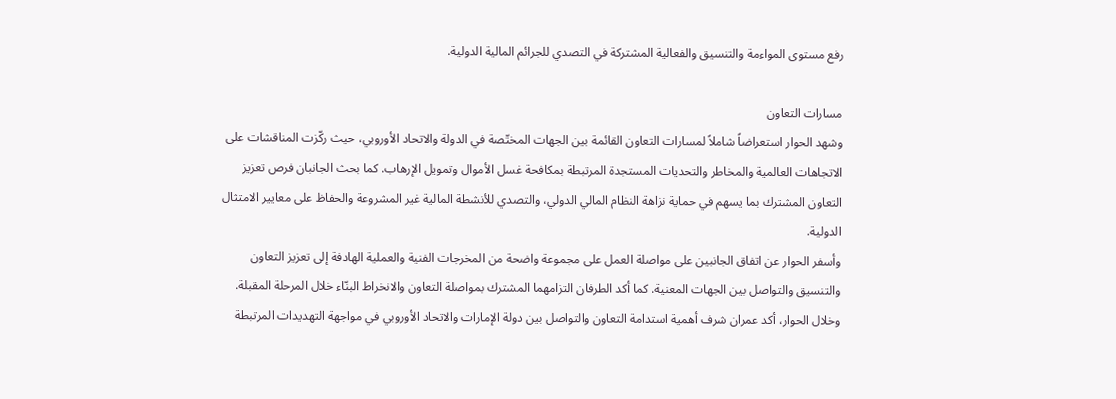رفع مستوى المواءمة والتنسيق والفعالية المشتركة في التصدي للجرائم المالية الدولية.

مسارات التعاون
وشهد الحوار استعراضاً شاملاً لمسارات التعاون القائمة بين الجهات المختّصة في الدولة والاتحاد الأوروبي، حيث ركّزت المناقشات على الاتجاهات العالمية والمخاطر والتحديات المستجدة المرتبطة بمكافحة غسل الأموال وتمويل الإرهاب. كما بحث الجانبان فرص تعزيز التعاون المشترك بما يسهم في حماية نزاهة النظام المالي الدولي، والتصدي للأنشطة المالية غير المشروعة والحفاظ على معايير الامتثال الدولية.
وأسفر الحوار عن اتفاق الجانبين على مواصلة العمل على مجموعة واضحة من المخرجات الفنية والعملية الهادفة إلى تعزيز التعاون والتنسيق والتواصل بين الجهات المعنية. كما أكد الطرفان التزامهما المشترك بمواصلة التعاون والانخراط البنّاء خلال المرحلة المقبلة.
وخلال الحوار، أكد عمران شرف أهمية استدامة التعاون والتواصل بين دولة الإمارات والاتحاد الأوروبي في مواجهة التهديدات المرتبطة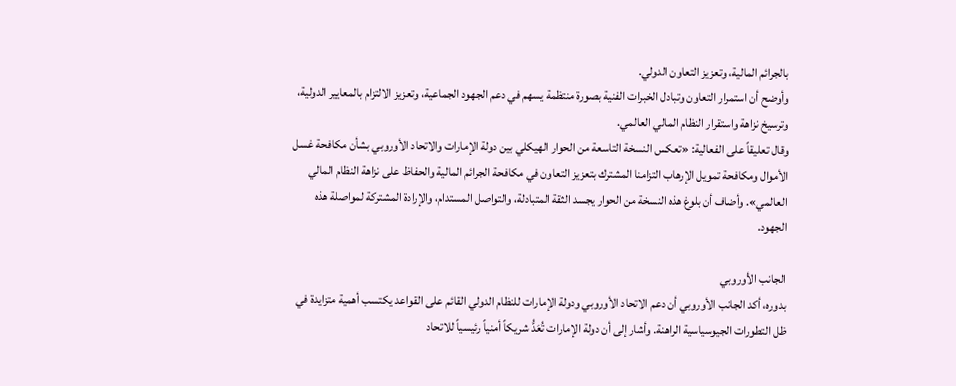بالجرائم المالية، وتعزيز التعاون الدولي.
وأوضح أن استمرار التعاون وتبادل الخبرات الفنية بصورة منتظمة يسهم في دعم الجهود الجماعية، وتعزيز الالتزام بالمعايير الدولية، وترسيخ نزاهة واستقرار النظام المالي العالمي.
وقال تعليقاً على الفعالية: «تعكس النسخة التاسعة من الحوار الهيكلي بين دولة الإمارات والاتحاد الأوروبي بشأن مكافحة غسل الأموال ومكافحة تمويل الإرهاب التزامنا المشترك بتعزيز التعاون في مكافحة الجرائم المالية والحفاظ على نزاهة النظام المالي العالمي». وأضاف أن بلوغ هذه النسخة من الحوار يجسد الثقة المتبادلة، والتواصل المستدام، والإرادة المشتركة لمواصلة هذه الجهود.

الجانب الأوروبي
بدوره، أكد الجانب الأوروبي أن دعم الاتحاد الأوروبي ودولة الإمارات للنظام الدولي القائم على القواعد يكتسب أهمية متزايدة في ظل التطورات الجيوسياسية الراهنة. وأشار إلى أن دولة الإمارات تُعَدُّ شريكاً أمنياً رئيسياً للاتحاد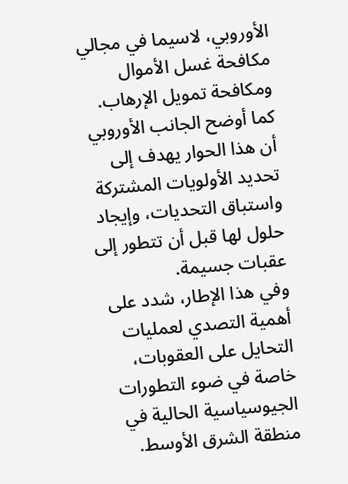الأوروبي، لاسيما في مجالي مكافحة غسل الأموال ومكافحة تمويل الإرهاب.
كما أوضح الجانب الأوروبي أن هذا الحوار يهدف إلى تحديد الأولويات المشتركة واستباق التحديات، وإيجاد حلول لها قبل أن تتطور إلى عقبات جسيمة.
وفي هذا الإطار، شدد على أهمية التصدي لعمليات التحايل على العقوبات، خاصة في ضوء التطورات الجيوسياسية الحالية في منطقة الشرق الأوسط.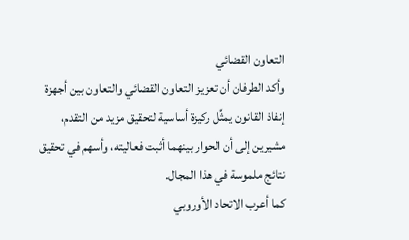التعاون القضائي
وأكد الطرفان أن تعزيز التعاون القضائي والتعاون بين أجهزة إنفاذ القانون يمثِّل ركيزة أساسية لتحقيق مزيد من التقدم، مشيرين إلى أن الحوار بينهما أثبت فعاليته، وأسهم في تحقيق نتائج ملموسة في هذا المجال.
كما أعرب الاتحاد الأوروبي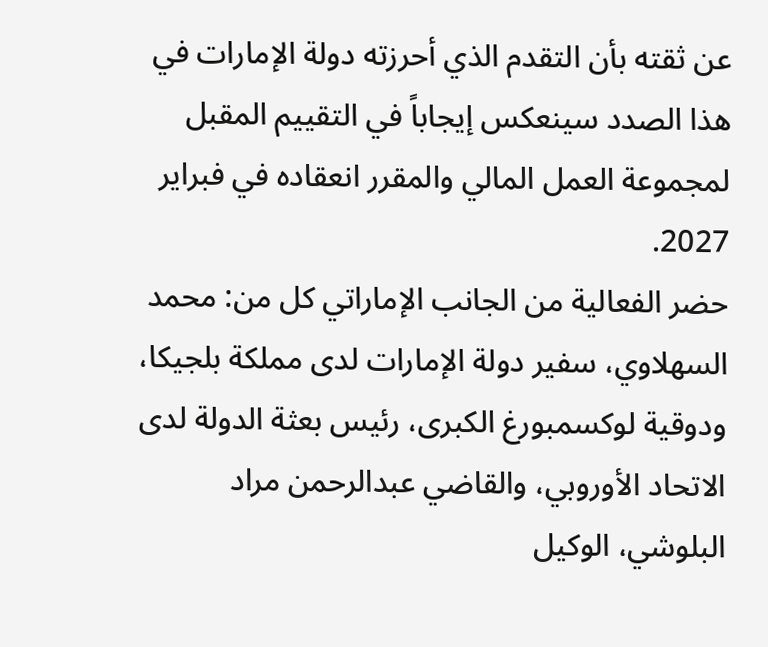عن ثقته بأن التقدم الذي أحرزته دولة الإمارات في هذا الصدد سينعكس إيجاباً في التقييم المقبل لمجموعة العمل المالي والمقرر انعقاده في فبراير 2027.
حضر الفعالية من الجانب الإماراتي كل من: محمد السهلاوي، سفير دولة الإمارات لدى مملكة بلجيكا، ودوقية لوكسمبورغ الكبرى، رئيس بعثة الدولة لدى الاتحاد الأوروبي، والقاضي عبدالرحمن مراد البلوشي، الوكيل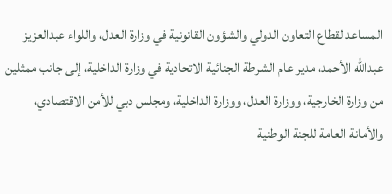المساعد لقطاع التعاون الدولي والشؤون القانونية في وزارة العدل، واللواء عبدالعزيز عبدالله الأحمد، مدير عام الشرطة الجنائية الاتحادية في وزارة الداخلية، إلى جانب ممثلين من وزارة الخارجية، ووزارة العدل، ووزارة الداخلية، ومجلس دبي للأمن الاقتصادي، والأمانة العامة للجنة الوطنية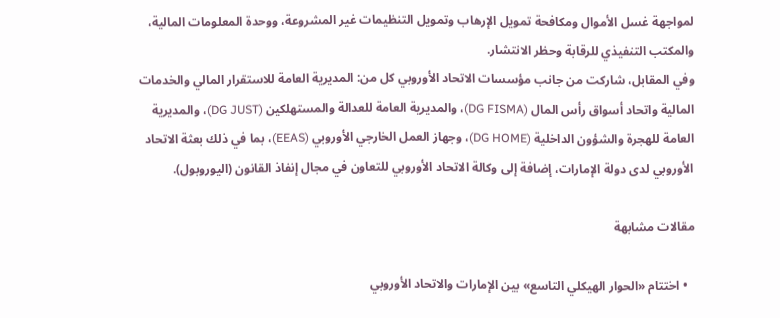لمواجهة غسل الأموال ومكافحة تمويل الإرهاب وتمويل التنظيمات غير المشروعة، ووحدة المعلومات المالية، والمكتب التنفيذي للرقابة وحظر الانتشار.
وفي المقابل، شاركت من جانب مؤسسات الاتحاد الأوروبي كل من: المديرية العامة للاستقرار المالي والخدمات المالية واتحاد أسواق رأس المال (DG FISMA)، والمديرية العامة للعدالة والمستهلكين (DG JUST)، والمديرية العامة للهجرة والشؤون الداخلية (DG HOME)، وجهاز العمل الخارجي الأوروبي (EEAS)، بما في ذلك بعثة الاتحاد الأوروبي لدى دولة الإمارات، إضافة إلى وكالة الاتحاد الأوروبي للتعاون في مجال إنفاذ القانون (اليوروبول).

مقالات مشابهة

  • اختتام «الحوار الهيكلي التاسع» بين الإمارات والاتحاد الأوروبي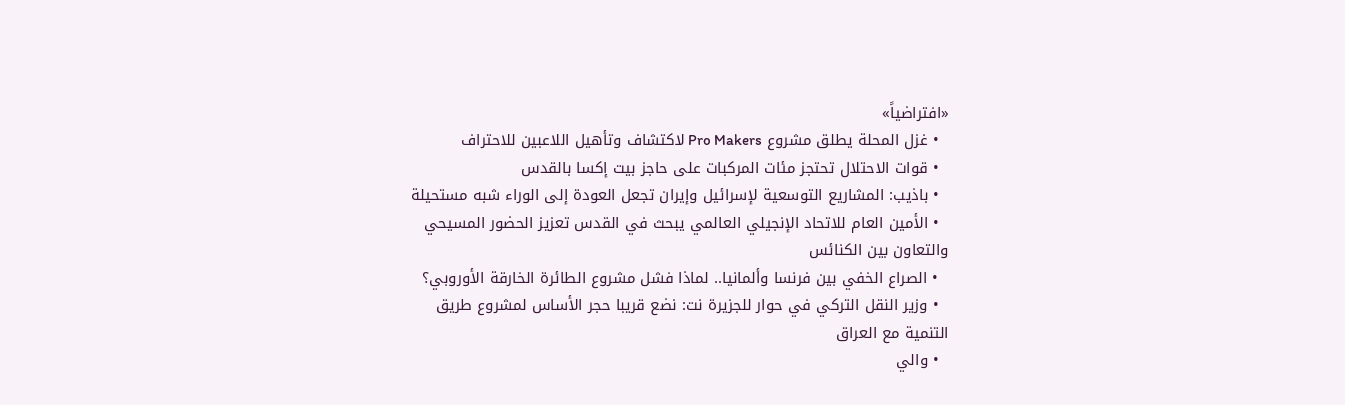«افتراضياً»
  • غزل المحلة يطلق مشروع Pro Makers لاكتشاف وتأهيل اللاعبين للاحتراف
  • قوات الاحتلال تحتجز مئات المركبات على حاجز بيت إكسا بالقدس
  • باذيب: المشاريع التوسعية لإسرائيل وإيران تجعل العودة إلى الوراء شبه مستحيلة
  • الأمين العام للاتحاد الإنجيلي العالمي يبحث في القدس تعزيز الحضور المسيحي والتعاون بين الكنائس
  • الصراع الخفي بين فرنسا وألمانيا.. لماذا فشل مشروع الطائرة الخارقة الأوروبي؟
  • وزير النقل التركي في حوار للجزيرة نت: نضع قريبا حجر الأساس لمشروع طريق التنمية مع العراق
  • والي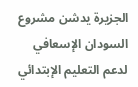الجزيرة يدشن مشروع السودان الإسعافي لدعم التعليم الإبتدائي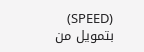(SPEED) بتمويل من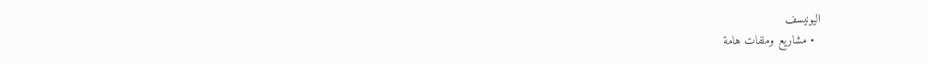اليونيسف
  • مشاريع وملفات هامة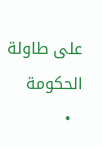على طاولة الحكومة
  •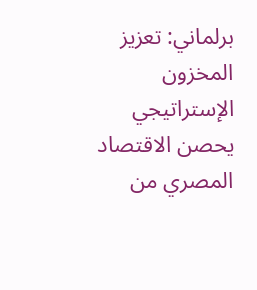برلماني: تعزيز المخزون الإستراتيجي يحصن الاقتصاد المصري من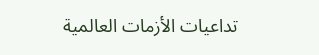تداعيات الأزمات العالمية